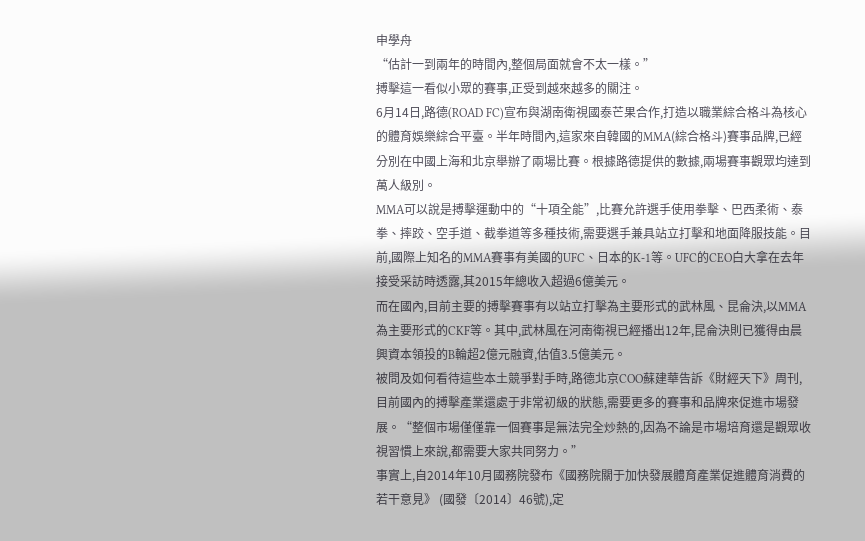申學舟
“估計一到兩年的時間內,整個局面就會不太一樣。”
搏擊這一看似小眾的賽事,正受到越來越多的關注。
6月14日,路德(ROAD FC)宣布與湖南衛視國泰芒果合作,打造以職業綜合格斗為核心的體育娛樂綜合平臺。半年時間內,這家來自韓國的MMA(綜合格斗)賽事品牌,已經分別在中國上海和北京舉辦了兩場比賽。根據路德提供的數據,兩場賽事觀眾均達到萬人級別。
MMA可以說是搏擊運動中的“十項全能”,比賽允許選手使用拳擊、巴西柔術、泰拳、摔跤、空手道、截拳道等多種技術,需要選手兼具站立打擊和地面降服技能。目前,國際上知名的MMA賽事有美國的UFC、日本的K-1等。UFC的CEO白大拿在去年接受采訪時透露,其2015年總收入超過6億美元。
而在國內,目前主要的搏擊賽事有以站立打擊為主要形式的武林風、昆侖決,以MMA為主要形式的CKF等。其中,武林風在河南衛視已經播出12年,昆侖決則已獲得由晨興資本領投的B輪超2億元融資,估值3.5億美元。
被問及如何看待這些本土競爭對手時,路德北京COO蘇建華告訴《財經天下》周刊,目前國內的搏擊產業還處于非常初級的狀態,需要更多的賽事和品牌來促進市場發展。“整個市場僅僅靠一個賽事是無法完全炒熱的,因為不論是市場培育還是觀眾收視習慣上來說,都需要大家共同努力。”
事實上,自2014年10月國務院發布《國務院關于加快發展體育產業促進體育消費的若干意見》 (國發〔2014〕46號),定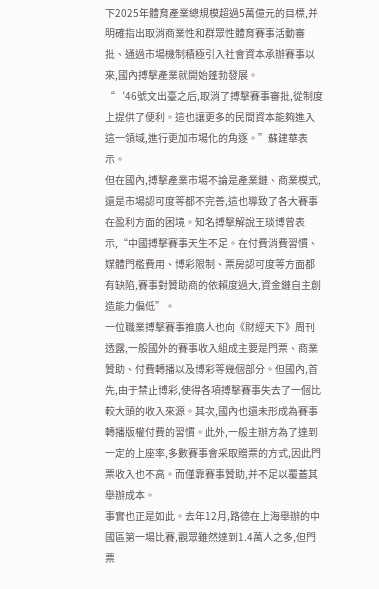下2025年體育產業總規模超過5萬億元的目標,并明確指出取消商業性和群眾性體育賽事活動審批、通過市場機制積極引入社會資本承辦賽事以來,國內搏擊產業就開始蓬勃發展。
“‘46號文出臺之后,取消了搏擊賽事審批,從制度上提供了便利。這也讓更多的民間資本能夠進入這一領域,進行更加市場化的角逐。”蘇建華表示。
但在國內,搏擊產業市場不論是產業鏈、商業模式,還是市場認可度等都不完善,這也導致了各大賽事在盈利方面的困境。知名搏擊解說王琰博曾表示,“中國搏擊賽事天生不足。在付費消費習慣、媒體門檻費用、博彩限制、票房認可度等方面都有缺陷,賽事對贊助商的依賴度過大,資金鏈自主創造能力偏低”。
一位職業搏擊賽事推廣人也向《財經天下》周刊透露,一般國外的賽事收入組成主要是門票、商業贊助、付費轉播以及博彩等幾個部分。但國內,首先,由于禁止博彩,使得各項搏擊賽事失去了一個比較大頭的收入來源。其次,國內也還未形成為賽事轉播版權付費的習慣。此外,一般主辦方為了達到一定的上座率,多數賽事會采取贈票的方式,因此門票收入也不高。而僅靠賽事贊助,并不足以覆蓋其舉辦成本。
事實也正是如此。去年12月,路德在上海舉辦的中國區第一場比賽,觀眾雖然達到1.4萬人之多,但門票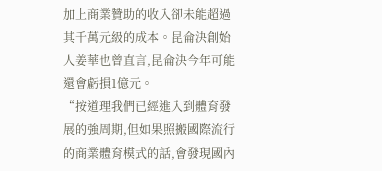加上商業贊助的收入卻未能超過其千萬元級的成本。昆侖決創始人姜華也曾直言,昆侖決今年可能還會虧損1億元。
“按道理我們已經進入到體育發展的強周期,但如果照搬國際流行的商業體育模式的話,會發現國內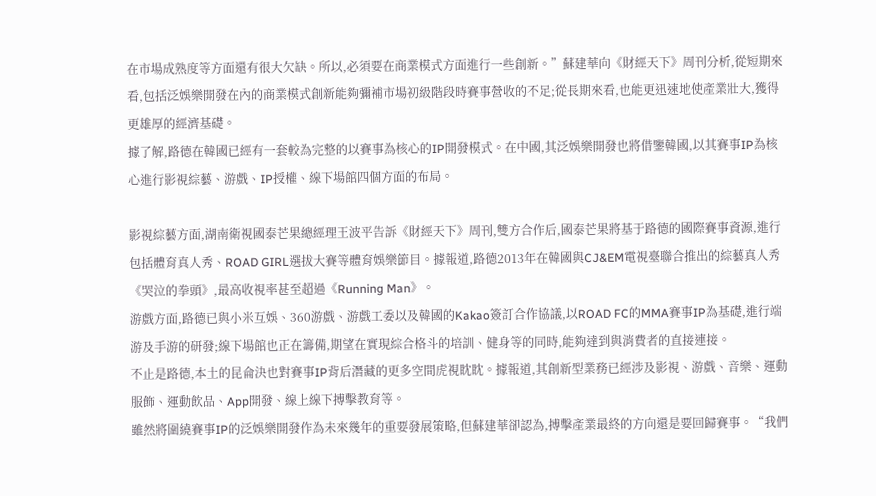在市場成熟度等方面還有很大欠缺。所以,必須要在商業模式方面進行一些創新。”蘇建華向《財經天下》周刊分析,從短期來看,包括泛娛樂開發在內的商業模式創新能夠彌補市場初級階段時賽事營收的不足;從長期來看,也能更迅速地使產業壯大,獲得更雄厚的經濟基礎。
據了解,路德在韓國已經有一套較為完整的以賽事為核心的IP開發模式。在中國,其泛娛樂開發也將借鑒韓國,以其賽事IP為核心進行影視綜藝、游戲、IP授權、線下場館四個方面的布局。

影視綜藝方面,湖南衛視國泰芒果總經理王波平告訴《財經天下》周刊,雙方合作后,國泰芒果將基于路德的國際賽事資源,進行包括體育真人秀、ROAD GIRL選拔大賽等體育娛樂節目。據報道,路德2013年在韓國與CJ&EM電視臺聯合推出的綜藝真人秀《哭泣的拳頭》,最高收視率甚至超過《Running Man》。
游戲方面,路德已與小米互娛、360游戲、游戲工委以及韓國的Kakao簽訂合作協議,以ROAD FC的MMA賽事IP為基礎,進行端游及手游的研發;線下場館也正在籌備,期望在實現綜合格斗的培訓、健身等的同時,能夠達到與消費者的直接連接。
不止是路德,本土的昆侖決也對賽事IP背后潛藏的更多空間虎視眈眈。據報道,其創新型業務已經涉及影視、游戲、音樂、運動服飾、運動飲品、App開發、線上線下搏擊教育等。
雖然將圍繞賽事IP的泛娛樂開發作為未來幾年的重要發展策略,但蘇建華卻認為,搏擊產業最終的方向還是要回歸賽事。“我們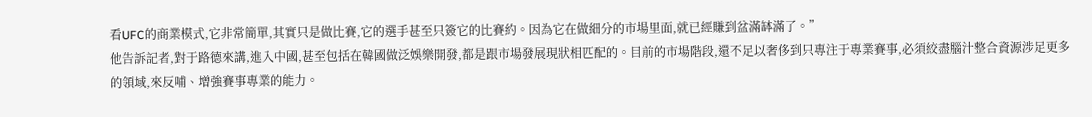看UFC的商業模式,它非常簡單,其實只是做比賽,它的選手甚至只簽它的比賽約。因為它在做細分的市場里面,就已經賺到盆滿缽滿了。”
他告訴記者,對于路德來講,進入中國,甚至包括在韓國做泛娛樂開發,都是跟市場發展現狀相匹配的。目前的市場階段,還不足以奢侈到只專注于專業賽事,必須絞盡腦汁整合資源涉足更多的領域,來反哺、增強賽事專業的能力。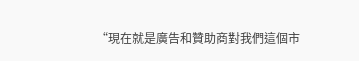“現在就是廣告和贊助商對我們這個市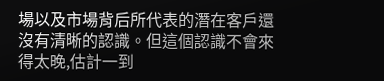場以及市場背后所代表的潛在客戶還沒有清晰的認識。但這個認識不會來得太晚,估計一到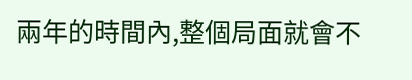兩年的時間內,整個局面就會不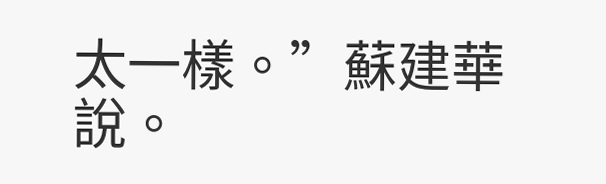太一樣。”蘇建華說。